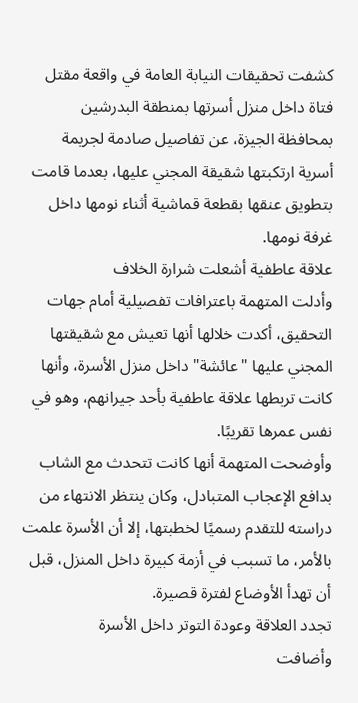كشفت تحقيقات النيابة العامة في واقعة مقتل فتاة داخل منزل أسرتها بمنطقة البدرشين بمحافظة الجيزة، عن تفاصيل صادمة لجريمة أسرية ارتكبتها شقيقة المجني عليها، بعدما قامت بتطويق عنقها بقطعة قماشية أثناء نومها داخل غرفة نومها.
علاقة عاطفية أشعلت شرارة الخلاف
وأدلت المتهمة باعترافات تفصيلية أمام جهات التحقيق، أكدت خلالها أنها تعيش مع شقيقتها المجني عليها "عائشة" داخل منزل الأسرة، وأنها كانت تربطها علاقة عاطفية بأحد جيرانهم، وهو في نفس عمرها تقريبًا.
وأوضحت المتهمة أنها كانت تتحدث مع الشاب بدافع الإعجاب المتبادل، وكان ينتظر الانتهاء من دراسته للتقدم رسميًا لخطبتها، إلا أن الأسرة علمت بالأمر، ما تسبب في أزمة كبيرة داخل المنزل، قبل أن تهدأ الأوضاع لفترة قصيرة.
تجدد العلاقة وعودة التوتر داخل الأسرة
وأضافت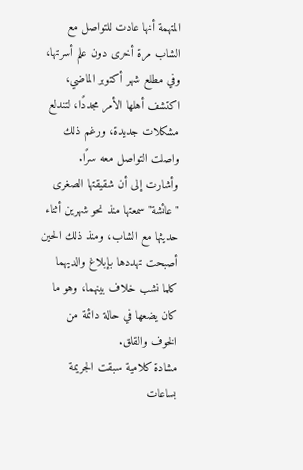المتهمة أنها عادت للتواصل مع الشاب مرة أخرى دون علم أسرتها، وفي مطلع شهر أكتوبر الماضي، اكتشف أهلها الأمر مجددًا، لتندلع مشكلات جديدة، ورغم ذلك واصلت التواصل معه سرًا.
وأشارت إلى أن شقيقتها الصغرى "عائشة" سمعتها منذ نحو شهرين أثناء حديثها مع الشاب، ومنذ ذلك الحين أصبحت تهددها بإبلاغ والديهما كلما نشب خلاف بينهما، وهو ما كان يضعها في حالة دائمة من الخوف والقلق.
مشادة كلامية سبقت الجريمة بساعات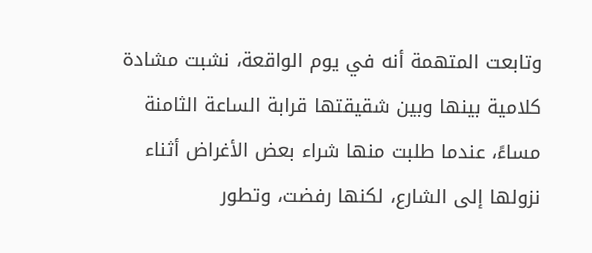وتابعت المتهمة أنه في يوم الواقعة، نشبت مشادة كلامية بينها وبين شقيقتها قرابة الساعة الثامنة مساءً، عندما طلبت منها شراء بعض الأغراض أثناء نزولها إلى الشارع، لكنها رفضت، وتطور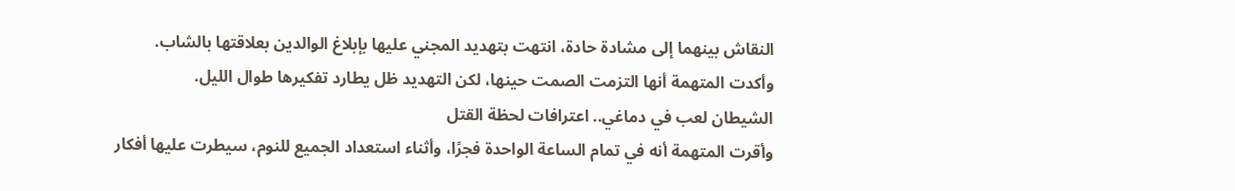النقاش بينهما إلى مشادة حادة، انتهت بتهديد المجني عليها بإبلاغ الوالدين بعلاقتها بالشاب.
وأكدت المتهمة أنها التزمت الصمت حينها، لكن التهديد ظل يطارد تفكيرها طوال الليل.
الشيطان لعب في دماغي.. اعترافات لحظة القتل
وأقرت المتهمة أنه في تمام الساعة الواحدة فجرًا، وأثناء استعداد الجميع للنوم، سيطرت عليها أفكار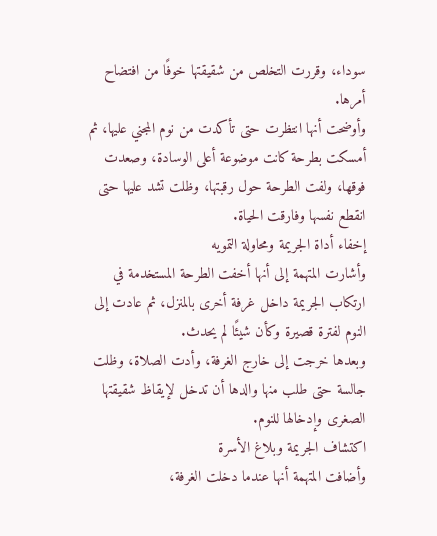سوداء، وقررت التخلص من شقيقتها خوفًا من افتضاح أمرها.
وأوضحت أنها انتظرت حتى تأكدت من نوم المجني عليها، ثم أمسكت بطرحة كانت موضوعة أعلى الوسادة، وصعدت فوقها، ولفت الطرحة حول رقبتها، وظلت تشد عليها حتى انقطع نفسها وفارقت الحياة.
إخفاء أداة الجريمة ومحاولة التمويه
وأشارت المتهمة إلى أنها أخفت الطرحة المستخدمة في ارتكاب الجريمة داخل غرفة أخرى بالمنزل، ثم عادت إلى النوم لفترة قصيرة وكأن شيئًا لم يحدث.
وبعدها خرجت إلى خارج الغرفة، وأدت الصلاة، وظلت جالسة حتى طلب منها والدها أن تدخل لإيقاظ شقيقتها الصغرى وإدخالها للنوم.
اكتشاف الجريمة وبلاغ الأسرة
وأضافت المتهمة أنها عندما دخلت الغرفة،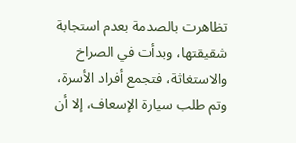تظاهرت بالصدمة بعدم استجابة شقيقتها، وبدأت في الصراخ والاستغاثة، فتجمع أفراد الأسرة، وتم طلب سيارة الإسعاف، إلا أن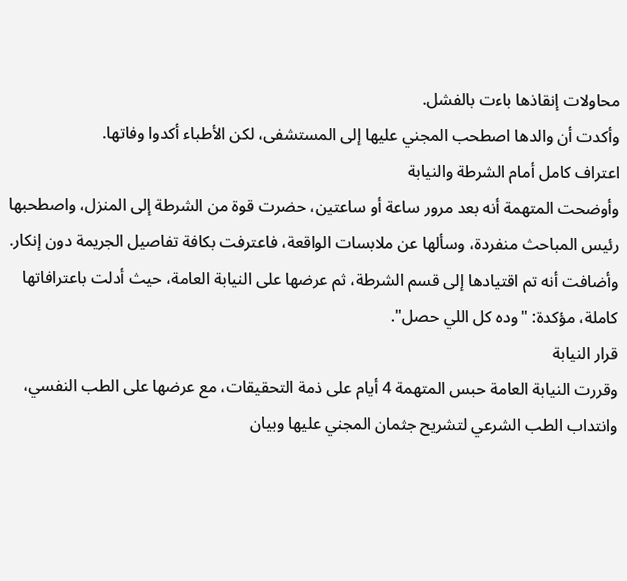محاولات إنقاذها باءت بالفشل.
وأكدت أن والدها اصطحب المجني عليها إلى المستشفى، لكن الأطباء أكدوا وفاتها.
اعتراف كامل أمام الشرطة والنيابة
وأوضحت المتهمة أنه بعد مرور ساعة أو ساعتين، حضرت قوة من الشرطة إلى المنزل، واصطحبها رئيس المباحث منفردة، وسألها عن ملابسات الواقعة، فاعترفت بكافة تفاصيل الجريمة دون إنكار.
وأضافت أنه تم اقتيادها إلى قسم الشرطة، ثم عرضها على النيابة العامة، حيث أدلت باعترافاتها كاملة، مؤكدة: "وده كل اللي حصل".
قرار النيابة
وقررت النيابة العامة حبس المتهمة 4 أيام على ذمة التحقيقات، مع عرضها على الطب النفسي، وانتداب الطب الشرعي لتشريح جثمان المجني عليها وبيان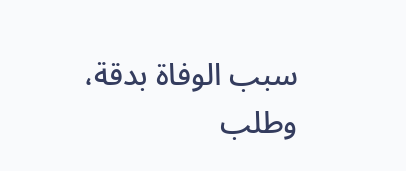سبب الوفاة بدقة، وطلب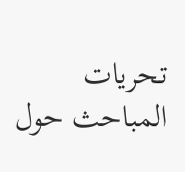تحريات المباحث حول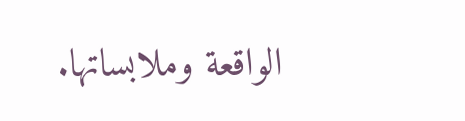الواقعة وملابساتها.